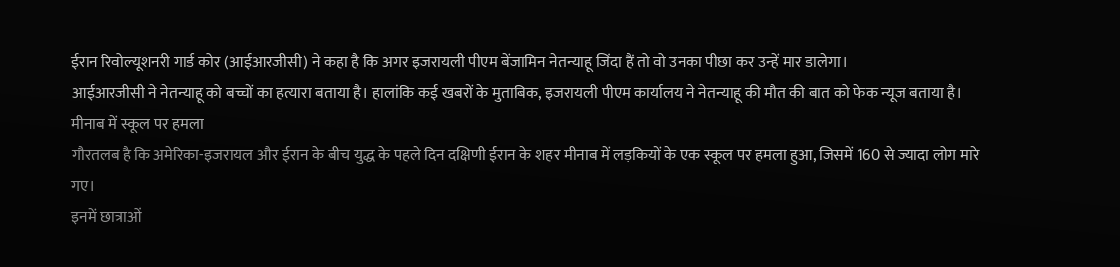ईरान रिवोल्यूशनरी गार्ड कोर (आईआरजीसी) ने कहा है कि अगर इजरायली पीएम बेंजामिन नेतन्याहू जिंदा हैं तो वो उनका पीछा कर उन्हें मार डालेगा।
आईआरजीसी ने नेतन्याहू को बच्चों का हत्यारा बताया है। हालांकि कई खबरों के मुताबिक, इजरायली पीएम कार्यालय ने नेतन्याहू की मौत की बात को फेक न्यूज बताया है।
मीनाब में स्कूल पर हमला
गौरतलब है कि अमेरिका-इजरायल और ईरान के बीच युद्ध के पहले दिन दक्षिणी ईरान के शहर मीनाब में लड़कियों के एक स्कूल पर हमला हुआ, जिसमें 160 से ज्यादा लोग मारे गए।
इनमें छात्राओं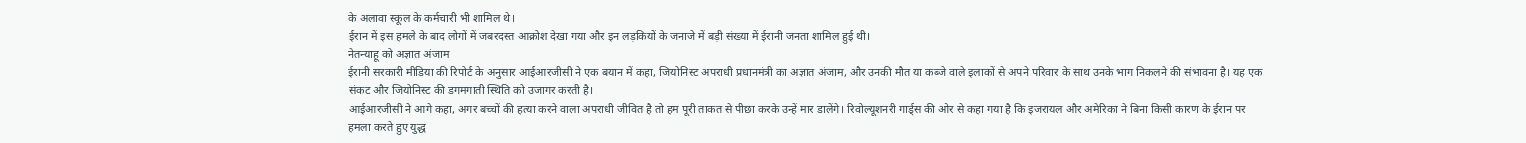के अलावा स्कूल के कर्मचारी भी शामिल थे।
ईरान में इस हमले के बाद लोगों में जबरदस्त आक्रोश देखा गया और इन लड़कियों के जनाजे में बड़ी संख्या में ईरानी जनता शामिल हुई थी।
नेतन्याहू को अज्ञात अंजाम
ईरानी सरकारी मीडिया की रिपोर्ट के अनुसार आईआरजीसी ने एक बयान में कहा, जियोनिस्ट अपराधी प्रधानमंत्री का अज्ञात अंजाम, और उनकी मौत या कब्जे वाले इलाकों से अपने परिवार के साथ उनके भाग निकलने की संभावना है। यह एक संकट और जियोनिस्ट की डगमगाती स्थिति को उजागर करती है।
आईआरजीसी ने आगे कहा, अगर बच्चों की हत्या करने वाला अपराधी जीवित है तो हम पूरी ताकत से पीछा करके उन्हें मार डालेंगे। रिवोल्यूशनरी गार्ड्स की ओर से कहा गया है कि इजरायल और अमेरिका ने बिना किसी कारण के ईरान पर हमला करते हुए युद्ध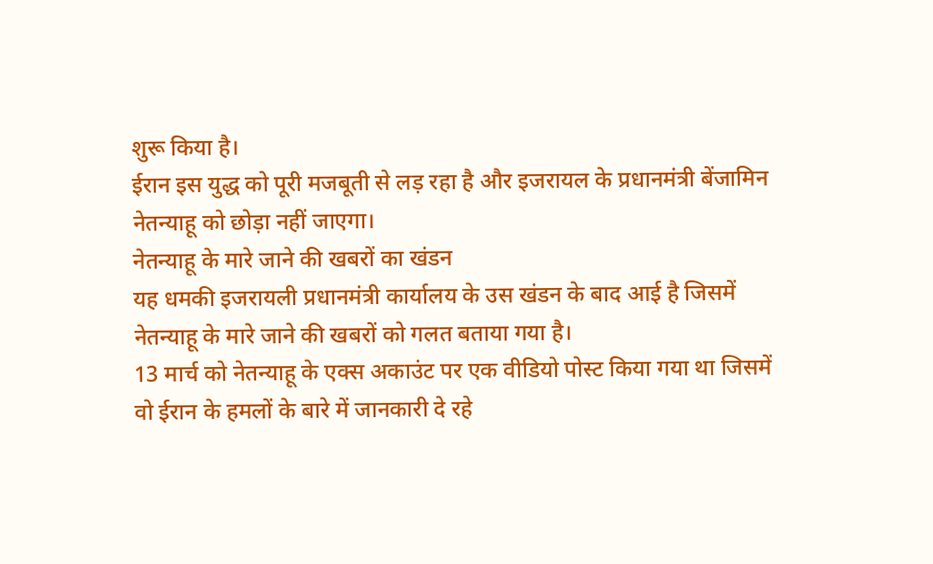शुरू किया है।
ईरान इस युद्ध को पूरी मजबूती से लड़ रहा है और इजरायल के प्रधानमंत्री बेंजामिन नेतन्याहू को छोड़ा नहीं जाएगा।
नेतन्याहू के मारे जाने की खबरों का खंडन
यह धमकी इजरायली प्रधानमंत्री कार्यालय के उस खंडन के बाद आई है जिसमें नेतन्याहू के मारे जाने की खबरों को गलत बताया गया है।
13 मार्च को नेतन्याहू के एक्स अकाउंट पर एक वीडियो पोस्ट किया गया था जिसमें वो ईरान के हमलों के बारे में जानकारी दे रहे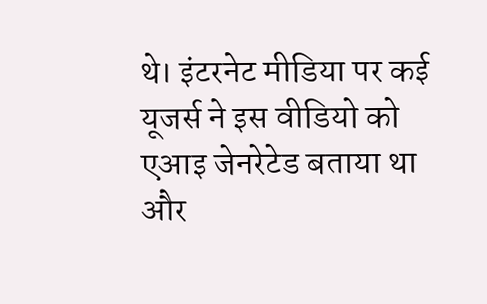थे। इंटरनेट मीडिया पर कई यूजर्स ने इस वीडियो को एआइ जेनरेटेड बताया था और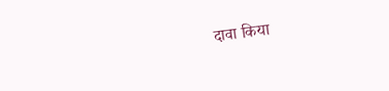दावा किया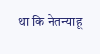था कि नेतन्याहू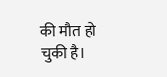की मौत हो चुकी है।